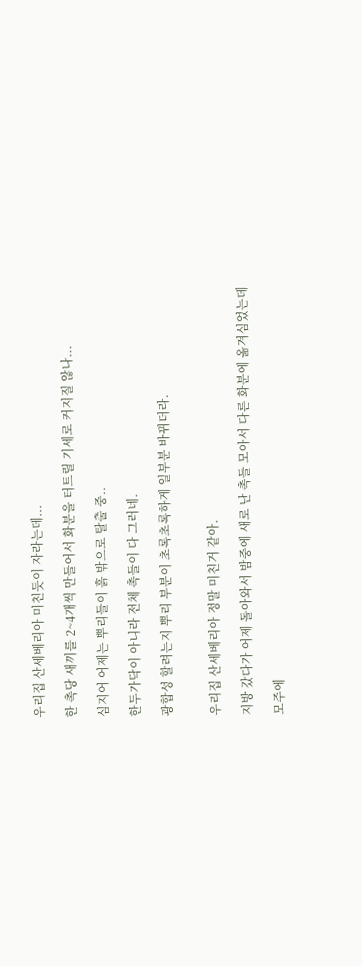우리집 산세베리아 미친듯이 자라는데...

한 촉당 새끼를 2~4개씩 만들어서 화분을 터트릴 기세로 커지질 않나...

심지어 어제는 뿌리들이 흙 밖으로 탈출 중..

한두가닥이 아니라 전체 촉들이 다 그러네.

광합성 할려는지 뿌리 부분이 초록초록하게 일부분 바뀌더라.


우리집 산세베리아 정말 미친거 같아.

지방 갔다가 어제 돌아와서 밤중에 새로 난 촉들 모아서 다른 화분에 옮겨심었는데

모주에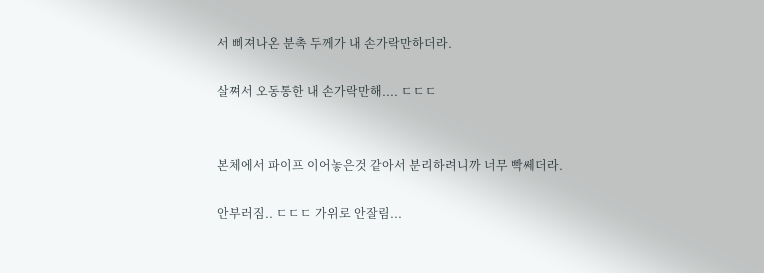서 삐져나온 분촉 두께가 내 손가락만하더라.

살쪄서 오동통한 내 손가락만해.... ㄷㄷㄷ


본체에서 파이프 이어놓은것 같아서 분리하려니까 너무 빡쎄더라.

안부러짐.. ㄷㄷㄷ 가위로 안잘림...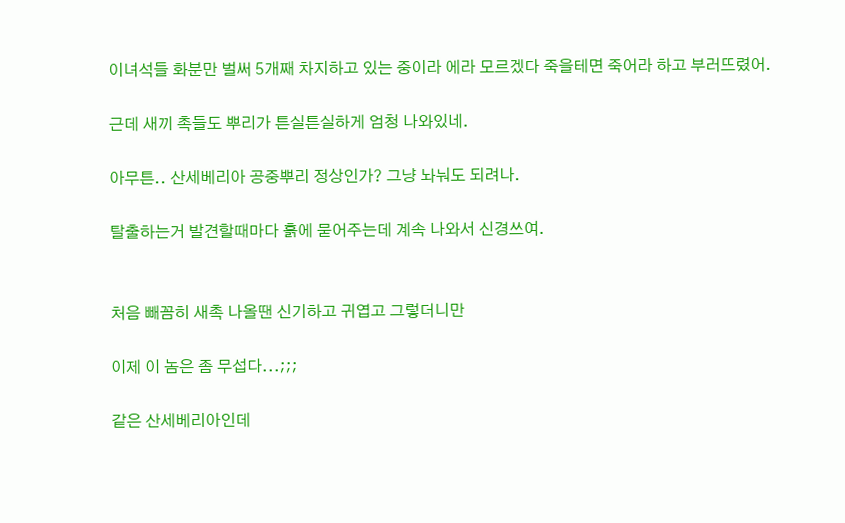이녀석들 화분만 벌써 5개째 차지하고 있는 중이라 에라 모르겠다 죽을테면 죽어라 하고 부러뜨렸어.

근데 새끼 촉들도 뿌리가 튼실튼실하게 엄청 나와있네.

아무튼.. 산세베리아 공중뿌리 정상인가? 그냥 놔눠도 되려나.

탈출하는거 발견할때마다 흙에 묻어주는데 계속 나와서 신경쓰여.


처음 빼꼼히 새촉 나올땐 신기하고 귀엽고 그렇더니만

이제 이 놈은 좀 무섭다...;;;

같은 산세베리아인데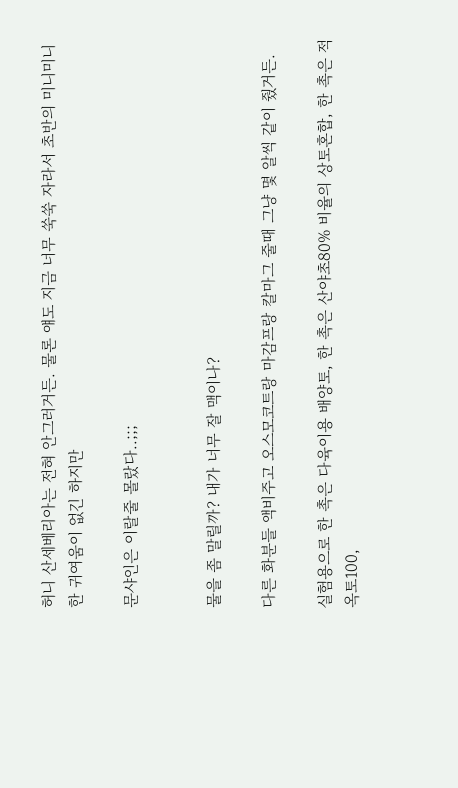허니 산세베리아는 전혀 안그러거든. 물론 얘도 지금 너무 쑥쑥 자라서 초반의 미니미니한 귀여움이 없긴 하지만

문샤인은 이랄줄 몰랐다..;;;


물을 좀 말릴까? 내가 너무 잘 맥이나?

다른 화분들 액비주고 오스모코트랑 마감프랑 칼마그 줄때 그냥 몇 알씩 같이 줬거든.

실험용으로 한 촉은 다육이용 배양토, 한 촉은 산야초80% 비율의 상토혼합, 한 촉은 적옥토100,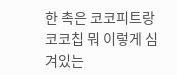한 촉은 코코피트랑 코코칩 뭐 이렇게 심겨있는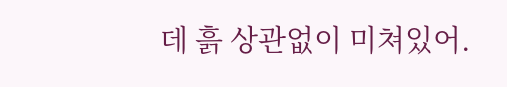데 흙 상관없이 미쳐있어.